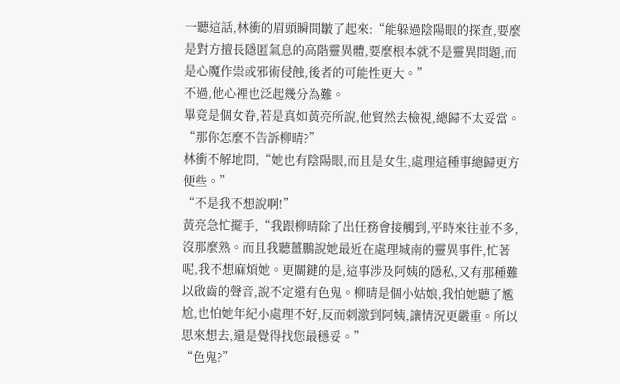一聽這話,林衝的眉頭瞬間皺了起來:“能躲過陰陽眼的探查,要麼是對方擅長隱匿氣息的高階靈異體,要麼根本就不是靈異問題,而是心魔作祟或邪術侵蝕,後者的可能性更大。”
不過,他心裡也泛起幾分為難。
畢竟是個女眷,若是真如黃亮所說,他貿然去檢視,總歸不太妥當。
“那你怎麼不告訴柳晴?”
林衝不解地問,“她也有陰陽眼,而且是女生,處理這種事總歸更方便些。”
“不是我不想說啊!”
黃亮急忙擺手,“我跟柳晴除了出任務會接觸到,平時來往並不多,沒那麼熟。而且我聽薑鵬說她最近在處理城南的靈異事件,忙著呢,我不想麻煩她。更關鍵的是,這事涉及阿姨的隱私,又有那種難以啟齒的聲音,說不定還有色鬼。柳晴是個小姑娘,我怕她聽了尷尬,也怕她年紀小處理不好,反而刺激到阿姨,讓情況更嚴重。所以思來想去,還是覺得找您最穩妥。”
“色鬼?”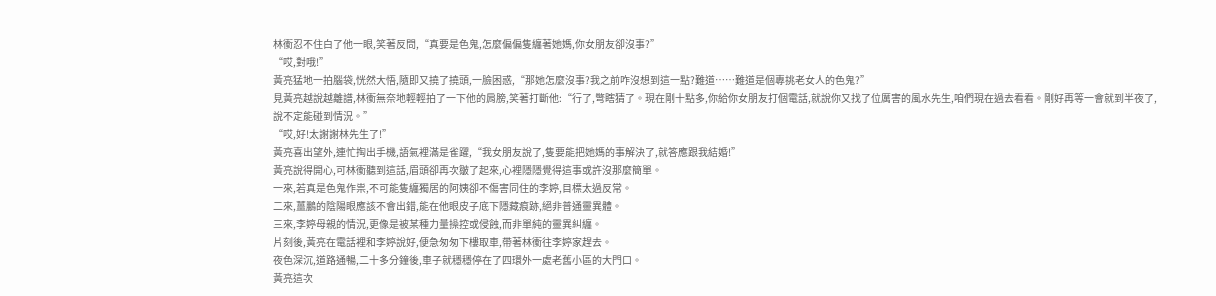林衝忍不住白了他一眼,笑著反問,“真要是色鬼,怎麼偏偏隻纏著她媽,你女朋友卻沒事?”
“哎,對哦!”
黃亮猛地一拍腦袋,恍然大悟,隨即又撓了撓頭,一臉困惑,“那她怎麼沒事?我之前咋沒想到這一點?難道……難道是個專挑老女人的色鬼?”
見黃亮越說越離譜,林衝無奈地輕輕拍了一下他的肩膀,笑著打斷他:“行了,彆瞎猜了。現在剛十點多,你給你女朋友打個電話,就說你又找了位厲害的風水先生,咱們現在過去看看。剛好再等一會就到半夜了,說不定能碰到情況。”
“哎,好!太謝謝林先生了!”
黃亮喜出望外,連忙掏出手機,語氣裡滿是雀躍,“我女朋友說了,隻要能把她媽的事解決了,就答應跟我結婚!”
黃亮說得開心,可林衝聽到這話,眉頭卻再次皺了起來,心裡隱隱覺得這事或許沒那麼簡單。
一來,若真是色鬼作祟,不可能隻纏獨居的阿姨卻不傷害同住的李婷,目標太過反常。
二來,薑鵬的陰陽眼應該不會出錯,能在他眼皮子底下隱藏痕跡,絕非普通靈異體。
三來,李婷母親的情況,更像是被某種力量操控或侵蝕,而非單純的靈異糾纏。
片刻後,黃亮在電話裡和李婷說好,便急匆匆下樓取車,帶著林衝往李婷家趕去。
夜色深沉,道路通暢,二十多分鐘後,車子就穩穩停在了四環外一處老舊小區的大門口。
黃亮這次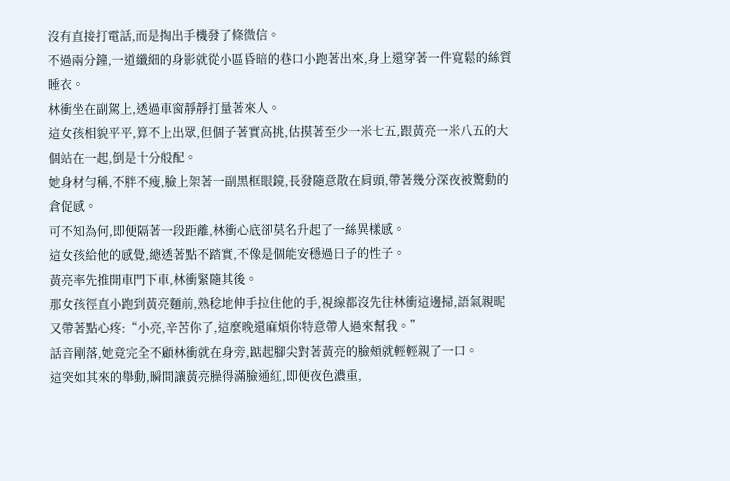沒有直接打電話,而是掏出手機發了條微信。
不過兩分鐘,一道纖細的身影就從小區昏暗的巷口小跑著出來,身上還穿著一件寬鬆的絲質睡衣。
林衝坐在副駕上,透過車窗靜靜打量著來人。
這女孩相貌平平,算不上出眾,但個子著實高挑,估摸著至少一米七五,跟黃亮一米八五的大個站在一起,倒是十分般配。
她身材勻稱,不胖不瘦,臉上架著一副黑框眼鏡,長發隨意散在肩頭,帶著幾分深夜被驚動的倉促感。
可不知為何,即便隔著一段距離,林衝心底卻莫名升起了一絲異樣感。
這女孩給他的感覺,總透著點不踏實,不像是個能安穩過日子的性子。
黃亮率先推開車門下車,林衝緊隨其後。
那女孩徑直小跑到黃亮麵前,熟稔地伸手拉住他的手,視線都沒先往林衝這邊掃,語氣親昵又帶著點心疼:“小亮,辛苦你了,這麼晚還麻煩你特意帶人過來幫我。”
話音剛落,她竟完全不顧林衝就在身旁,踮起腳尖對著黃亮的臉頰就輕輕親了一口。
這突如其來的舉動,瞬間讓黃亮臊得滿臉通紅,即便夜色濃重,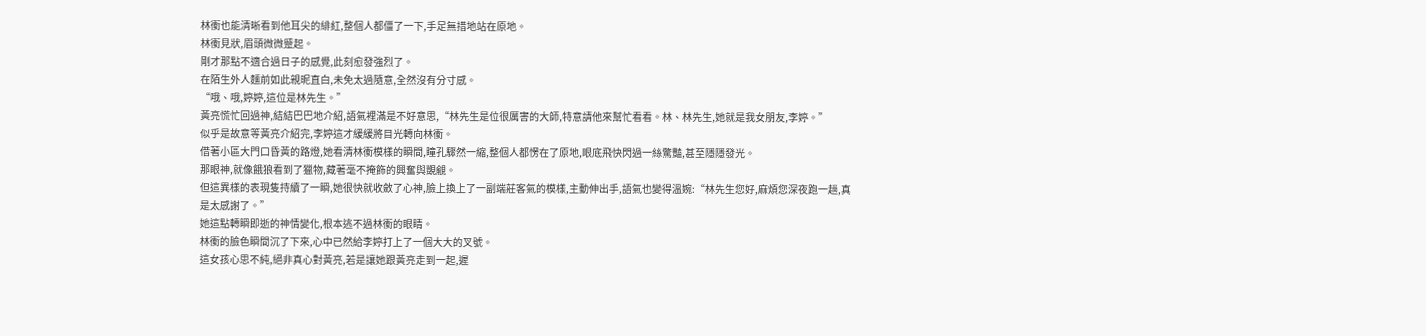林衝也能清晰看到他耳尖的緋紅,整個人都僵了一下,手足無措地站在原地。
林衝見狀,眉頭微微蹙起。
剛才那點不適合過日子的感覺,此刻愈發強烈了。
在陌生外人麵前如此親昵直白,未免太過隨意,全然沒有分寸感。
“哦、哦,婷婷,這位是林先生。”
黃亮慌忙回過神,結結巴巴地介紹,語氣裡滿是不好意思,“林先生是位很厲害的大師,特意請他來幫忙看看。林、林先生,她就是我女朋友,李婷。”
似乎是故意等黃亮介紹完,李婷這才緩緩將目光轉向林衝。
借著小區大門口昏黃的路燈,她看清林衝模樣的瞬間,瞳孔驟然一縮,整個人都愣在了原地,眼底飛快閃過一絲驚豔,甚至隱隱發光。
那眼神,就像餓狼看到了獵物,藏著毫不掩飾的興奮與覬覦。
但這異樣的表現隻持續了一瞬,她很快就收斂了心神,臉上換上了一副端莊客氣的模樣,主動伸出手,語氣也變得溫婉:“林先生您好,麻煩您深夜跑一趟,真是太感謝了。”
她這點轉瞬即逝的神情變化,根本逃不過林衝的眼睛。
林衝的臉色瞬間沉了下來,心中已然給李婷打上了一個大大的叉號。
這女孩心思不純,絕非真心對黃亮,若是讓她跟黃亮走到一起,遲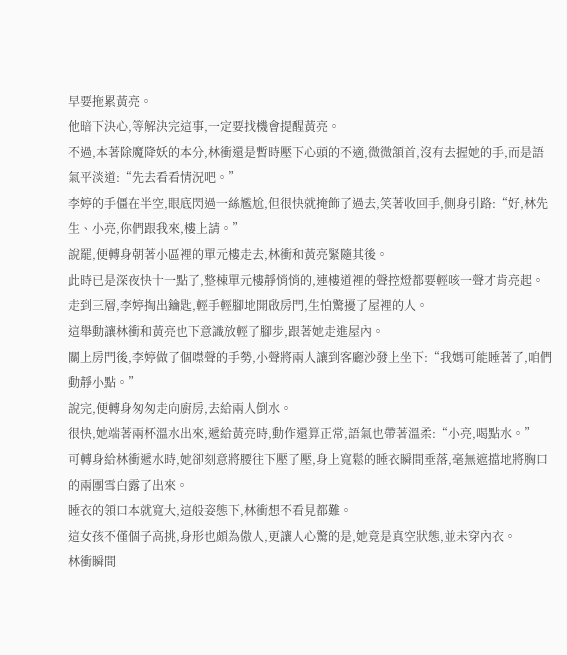早要拖累黃亮。
他暗下決心,等解決完這事,一定要找機會提醒黃亮。
不過,本著除魔降妖的本分,林衝還是暫時壓下心頭的不適,微微頷首,沒有去握她的手,而是語氣平淡道:“先去看看情況吧。”
李婷的手僵在半空,眼底閃過一絲尷尬,但很快就掩飾了過去,笑著收回手,側身引路:“好,林先生、小亮,你們跟我來,樓上請。”
說罷,便轉身朝著小區裡的單元樓走去,林衝和黃亮緊隨其後。
此時已是深夜快十一點了,整棟單元樓靜悄悄的,連樓道裡的聲控燈都要輕咳一聲才肯亮起。
走到三層,李婷掏出鑰匙,輕手輕腳地開啟房門,生怕驚擾了屋裡的人。
這舉動讓林衝和黃亮也下意識放輕了腳步,跟著她走進屋內。
關上房門後,李婷做了個噤聲的手勢,小聲將兩人讓到客廳沙發上坐下:“我媽可能睡著了,咱們動靜小點。”
說完,便轉身匆匆走向廚房,去給兩人倒水。
很快,她端著兩杯溫水出來,遞給黃亮時,動作還算正常,語氣也帶著溫柔:“小亮,喝點水。”
可轉身給林衝遞水時,她卻刻意將腰往下壓了壓,身上寬鬆的睡衣瞬間垂落,毫無遮擋地將胸口的兩團雪白露了出來。
睡衣的領口本就寬大,這般姿態下,林衝想不看見都難。
這女孩不僅個子高挑,身形也頗為傲人,更讓人心驚的是,她竟是真空狀態,並未穿內衣。
林衝瞬間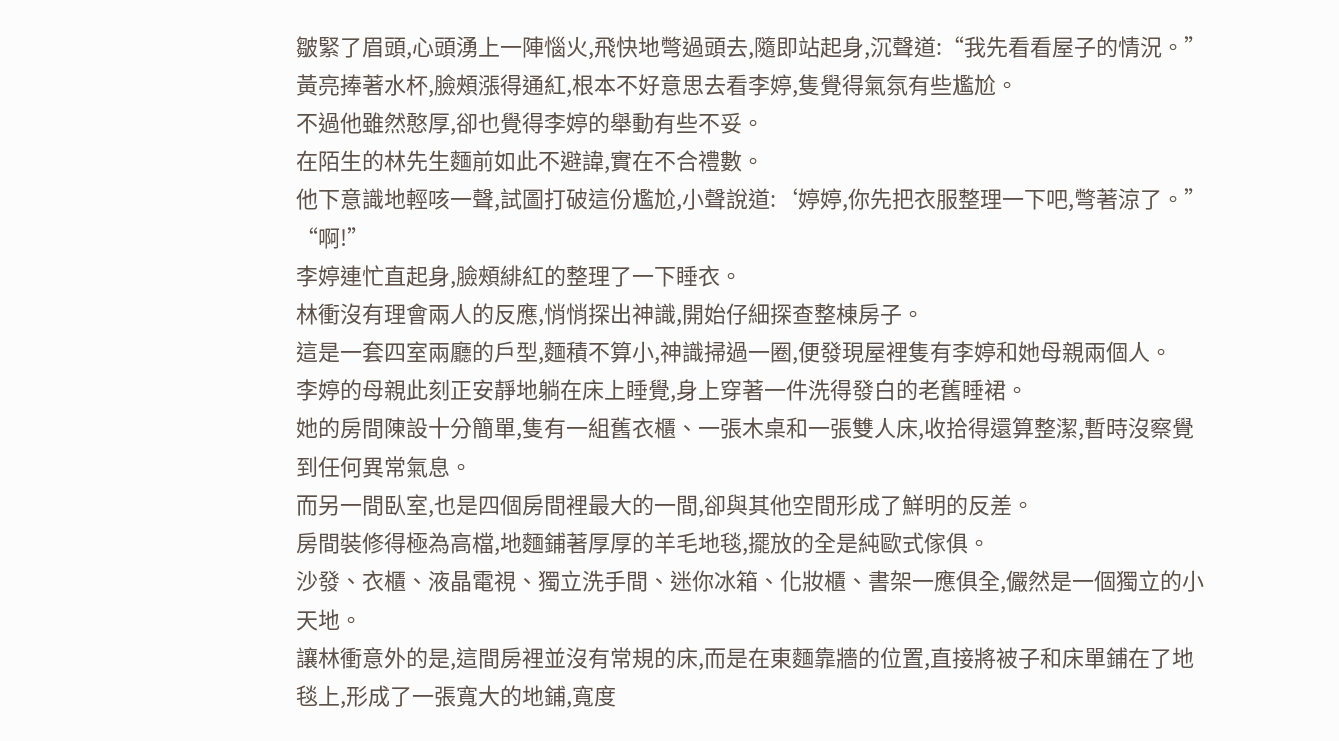皺緊了眉頭,心頭湧上一陣惱火,飛快地彆過頭去,隨即站起身,沉聲道:“我先看看屋子的情況。”
黃亮捧著水杯,臉頰漲得通紅,根本不好意思去看李婷,隻覺得氣氛有些尷尬。
不過他雖然憨厚,卻也覺得李婷的舉動有些不妥。
在陌生的林先生麵前如此不避諱,實在不合禮數。
他下意識地輕咳一聲,試圖打破這份尷尬,小聲說道:‘婷婷,你先把衣服整理一下吧,彆著涼了。”
“啊!”
李婷連忙直起身,臉頰緋紅的整理了一下睡衣。
林衝沒有理會兩人的反應,悄悄探出神識,開始仔細探查整棟房子。
這是一套四室兩廳的戶型,麵積不算小,神識掃過一圈,便發現屋裡隻有李婷和她母親兩個人。
李婷的母親此刻正安靜地躺在床上睡覺,身上穿著一件洗得發白的老舊睡裙。
她的房間陳設十分簡單,隻有一組舊衣櫃、一張木桌和一張雙人床,收拾得還算整潔,暫時沒察覺到任何異常氣息。
而另一間臥室,也是四個房間裡最大的一間,卻與其他空間形成了鮮明的反差。
房間裝修得極為高檔,地麵鋪著厚厚的羊毛地毯,擺放的全是純歐式傢俱。
沙發、衣櫃、液晶電視、獨立洗手間、迷你冰箱、化妝櫃、書架一應俱全,儼然是一個獨立的小天地。
讓林衝意外的是,這間房裡並沒有常規的床,而是在東麵靠牆的位置,直接將被子和床單鋪在了地毯上,形成了一張寬大的地鋪,寬度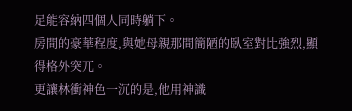足能容納四個人同時躺下。
房間的豪華程度,與她母親那間簡陋的臥室對比強烈,顯得格外突兀。
更讓林衝神色一沉的是,他用神識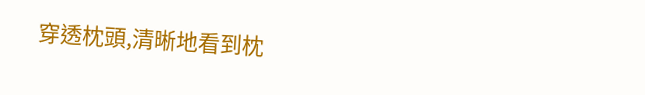穿透枕頭,清晰地看到枕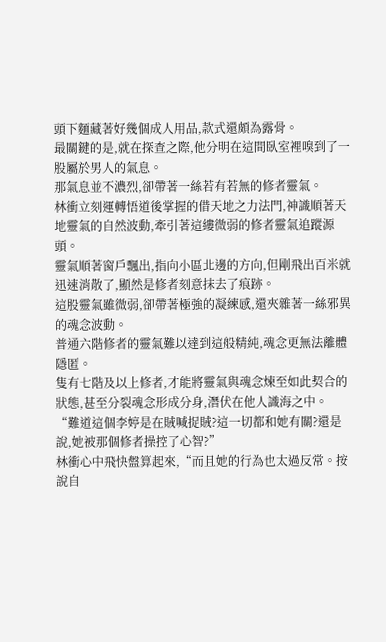頭下麵藏著好幾個成人用品,款式還頗為露骨。
最關鍵的是,就在探查之際,他分明在這間臥室裡嗅到了一股屬於男人的氣息。
那氣息並不濃烈,卻帶著一絲若有若無的修者靈氣。
林衝立刻運轉悟道後掌握的借天地之力法門,神識順著天地靈氣的自然波動,牽引著這縷微弱的修者靈氣追蹤源頭。
靈氣順著窗戶飄出,指向小區北邊的方向,但剛飛出百米就迅速消散了,顯然是修者刻意抹去了痕跡。
這股靈氣雖微弱,卻帶著極強的凝練感,還夾雜著一絲邪異的魂念波動。
普通六階修者的靈氣難以達到這般精純,魂念更無法離體隱匿。
隻有七階及以上修者,才能將靈氣與魂念煉至如此契合的狀態,甚至分裂魂念形成分身,潛伏在他人識海之中。
“難道這個李婷是在賊喊捉賊?這一切都和她有關?還是說,她被那個修者操控了心智?”
林衝心中飛快盤算起來,“而且她的行為也太過反常。按說自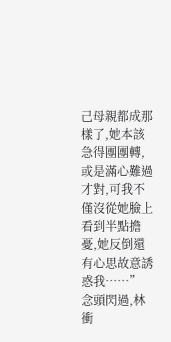己母親都成那樣了,她本該急得團團轉,或是滿心難過才對,可我不僅沒從她臉上看到半點擔憂,她反倒還有心思故意誘惑我……”
念頭閃過,林衝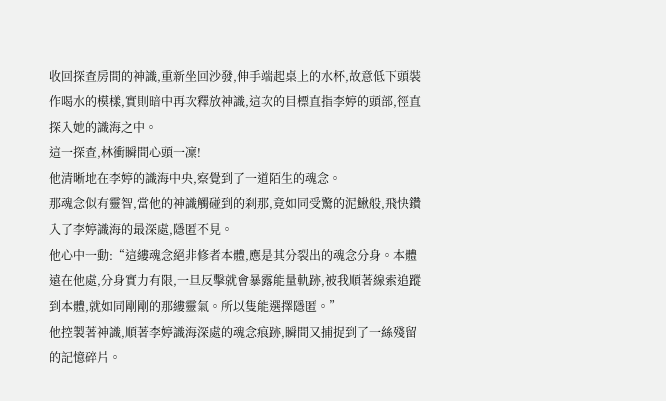收回探查房間的神識,重新坐回沙發,伸手端起桌上的水杯,故意低下頭裝作喝水的模樣,實則暗中再次釋放神識,這次的目標直指李婷的頭部,徑直探入她的識海之中。
這一探查,林衝瞬間心頭一凜!
他清晰地在李婷的識海中央,察覺到了一道陌生的魂念。
那魂念似有靈智,當他的神識觸碰到的刹那,竟如同受驚的泥鰍般,飛快鑽入了李婷識海的最深處,隱匿不見。
他心中一動:“這縷魂念絕非修者本體,應是其分裂出的魂念分身。本體遠在他處,分身實力有限,一旦反擊就會暴露能量軌跡,被我順著線索追蹤到本體,就如同剛剛的那縷靈氣。所以隻能選擇隱匿。”
他控製著神識,順著李婷識海深處的魂念痕跡,瞬間又捕捉到了一絲殘留的記憶碎片。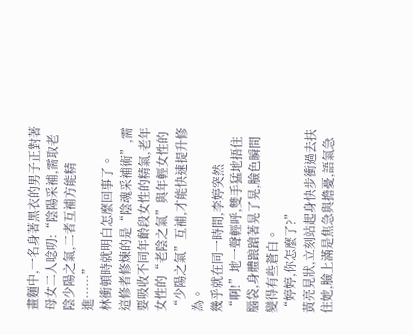畫麵中,一名身著黑衣的男子正對著母女二人唸叨:“陰陽采補,需取老陰少陽之氣,二者互補方能精進……”
林衝頓時就明白怎麼回事了。
這修者修煉的是“陰魂采補術”,需要吸收不同年齡段女性的精氣,老年女性的“老陰之氣”與年輕女性的“少陽之氣”互補,才能快速提升修為。
幾乎就在同一時間,李婷突然“啊!”地一聲輕呼,雙手猛地捂住腦袋,身體踉蹌著晃了晃,臉色瞬間變得有些蒼白。
“婷婷,你怎麼了?”
黃亮見狀,立刻站起身快步衝過去扶住她,臉上滿是焦急與擔憂,語氣急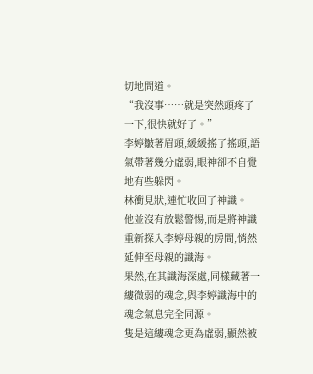切地問道。
“我沒事……就是突然頭疼了一下,很快就好了。”
李婷皺著眉頭,緩緩搖了搖頭,語氣帶著幾分虛弱,眼神卻不自覺地有些躲閃。
林衝見狀,連忙收回了神識。
他並沒有放鬆警惕,而是將神識重新探入李婷母親的房間,悄然延伸至母親的識海。
果然,在其識海深處,同樣藏著一縷微弱的魂念,與李婷識海中的魂念氣息完全同源。
隻是這縷魂念更為虛弱,顯然被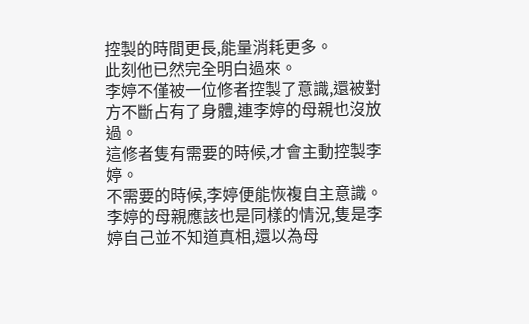控製的時間更長,能量消耗更多。
此刻他已然完全明白過來。
李婷不僅被一位修者控製了意識,還被對方不斷占有了身體,連李婷的母親也沒放過。
這修者隻有需要的時候,才會主動控製李婷。
不需要的時候,李婷便能恢複自主意識。
李婷的母親應該也是同樣的情況,隻是李婷自己並不知道真相,還以為母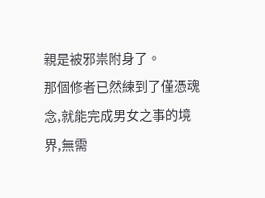親是被邪祟附身了。
那個修者已然練到了僅憑魂念,就能完成男女之事的境界,無需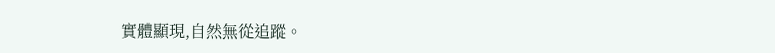實體顯現,自然無從追蹤。